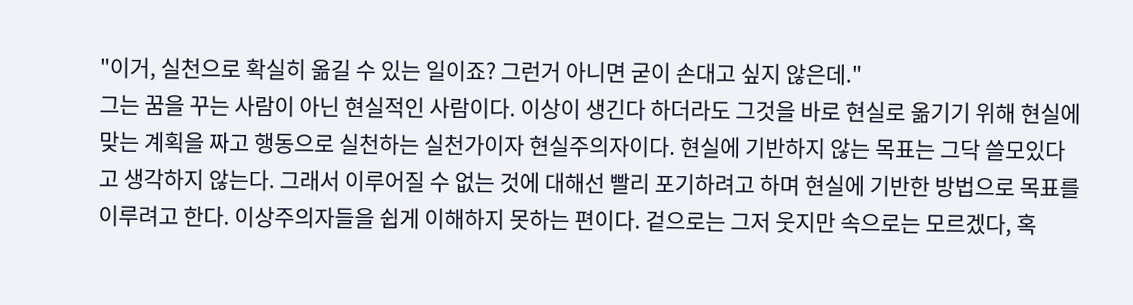"이거, 실천으로 확실히 옮길 수 있는 일이죠? 그런거 아니면 굳이 손대고 싶지 않은데."
그는 꿈을 꾸는 사람이 아닌 현실적인 사람이다. 이상이 생긴다 하더라도 그것을 바로 현실로 옮기기 위해 현실에 맞는 계획을 짜고 행동으로 실천하는 실천가이자 현실주의자이다. 현실에 기반하지 않는 목표는 그닥 쓸모있다고 생각하지 않는다. 그래서 이루어질 수 없는 것에 대해선 빨리 포기하려고 하며 현실에 기반한 방법으로 목표를 이루려고 한다. 이상주의자들을 쉽게 이해하지 못하는 편이다. 겉으로는 그저 웃지만 속으로는 모르겠다, 혹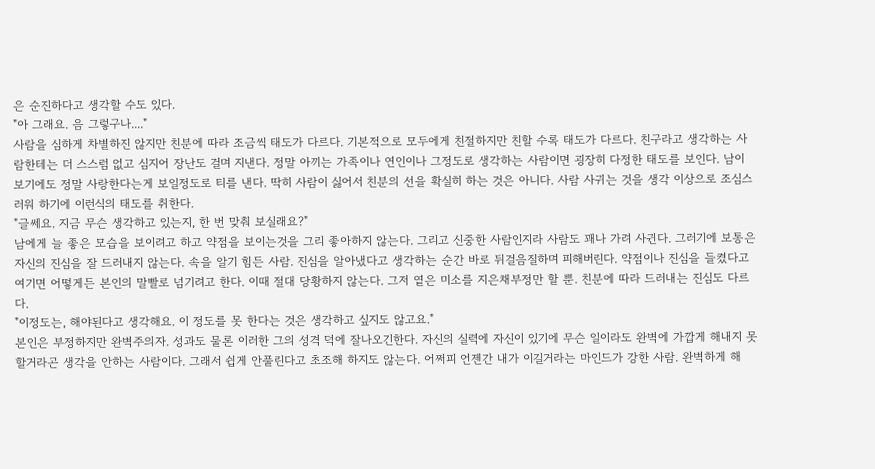은 순진하다고 생각할 수도 있다.
"아 그래요. 음 그렇구나...."
사람을 심하게 차별하진 않지만 친분에 따라 조금씩 태도가 다르다. 기본적으로 모두에게 친절하지만 친할 수록 태도가 다르다. 친구라고 생각하는 사람한테는 더 스스럼 없고 심지어 장난도 걸며 지낸다. 정말 아끼는 가족이나 연인이나 그정도로 생각하는 사람이면 굉장히 다정한 태도를 보인다. 남이 보기에도 정말 사랑한다는게 보일정도로 티를 낸다. 딱히 사람이 싫어서 친분의 선을 확실히 하는 것은 아니다. 사람 사귀는 것을 생각 이상으로 조심스러워 하기에 이런식의 태도를 취한다.
"글쎄요. 지금 무슨 생각하고 있는지, 한 번 맞춰 보실래요?"
남에게 늘 좋은 모습을 보이려고 하고 약점을 보이는것을 그리 좋아하지 않는다. 그리고 신중한 사람인지라 사람도 꽤나 가려 사귄다. 그러기에 보통은 자신의 진심을 잘 드러내지 않는다. 속을 알기 힘든 사람. 진심을 알아냈다고 생각하는 순간 바로 뒤걸음질하며 피해버린다. 약점이나 진심을 들켰다고 여기면 어떻게든 본인의 말빨로 넘기려고 한다. 이때 절대 당황하지 않는다. 그저 옅은 미소를 지은채부정만 할 뿐. 친분에 따라 드러내는 진심도 다르다.
"이정도는, 해야된다고 생각해요. 이 정도를 못 한다는 것은 생각하고 싶지도 않고요."
본인은 부정하지만 완벽주의자. 성과도 물론 이러한 그의 성격 덕에 잘나오긴한다. 자신의 실력에 자신이 있기에 무슨 일이라도 완벽에 가깝게 해내지 못할거라곤 생각을 안하는 사람이다. 그래서 쉽게 안풀린다고 초조해 하지도 않는다. 어쩌피 언젠간 내가 이길거라는 마인드가 강한 사람. 완벽하게 해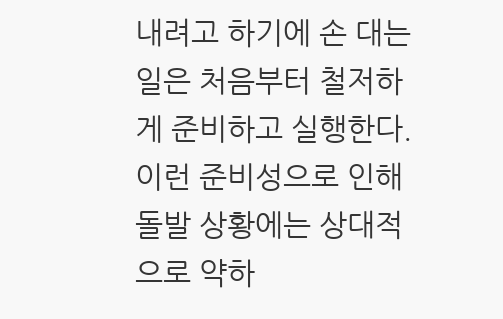내려고 하기에 손 대는 일은 처음부터 철저하게 준비하고 실행한다. 이런 준비성으로 인해 돌발 상황에는 상대적으로 약하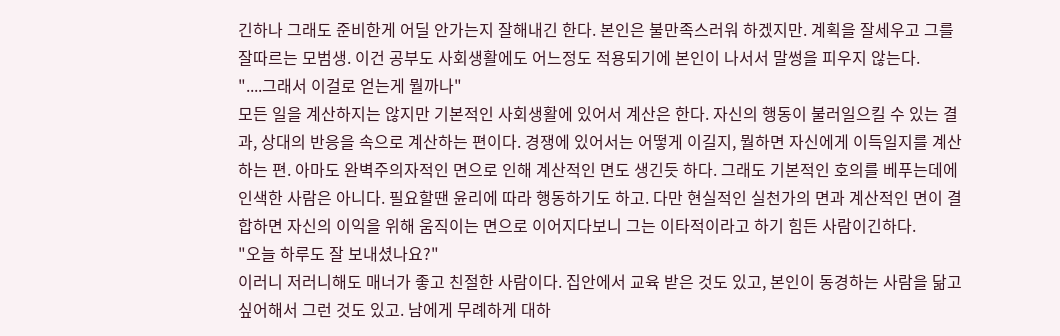긴하나 그래도 준비한게 어딜 안가는지 잘해내긴 한다. 본인은 불만족스러워 하겠지만. 계획을 잘세우고 그를 잘따르는 모범생. 이건 공부도 사회생활에도 어느정도 적용되기에 본인이 나서서 말썽을 피우지 않는다.
"....그래서 이걸로 얻는게 뭘까나"
모든 일을 계산하지는 않지만 기본적인 사회생활에 있어서 계산은 한다. 자신의 행동이 불러일으킬 수 있는 결과, 상대의 반응을 속으로 계산하는 편이다. 경쟁에 있어서는 어떻게 이길지, 뭘하면 자신에게 이득일지를 계산하는 편. 아마도 완벽주의자적인 면으로 인해 계산적인 면도 생긴듯 하다. 그래도 기본적인 호의를 베푸는데에 인색한 사람은 아니다. 필요할땐 윤리에 따라 행동하기도 하고. 다만 현실적인 실천가의 면과 계산적인 면이 결합하면 자신의 이익을 위해 움직이는 면으로 이어지다보니 그는 이타적이라고 하기 힘든 사람이긴하다.
"오늘 하루도 잘 보내셨나요?"
이러니 저러니해도 매너가 좋고 친절한 사람이다. 집안에서 교육 받은 것도 있고, 본인이 동경하는 사람을 닮고 싶어해서 그런 것도 있고. 남에게 무례하게 대하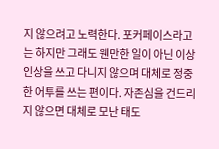지 않으려고 노력한다. 포커페이스라고는 하지만 그래도 웬만한 일이 아닌 이상 인상을 쓰고 다니지 않으며 대체로 정중한 어투를 쓰는 편이다. 자존심을 건드리지 않으면 대체로 모난 태도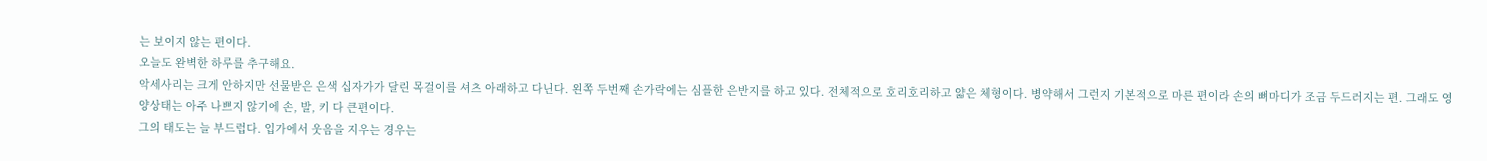는 보이지 않는 편이다.
오늘도 완벽한 하루를 추구해요.
악세사리는 크게 안하지만 선물받은 은색 십자가가 달린 목걸이를 셔츠 아래하고 다닌다. 왼쪽 두번째 손가락에는 심플한 은반지를 하고 있다. 전체적으로 호리호리하고 얇은 체형이다. 병약해서 그런지 기본적으로 마른 편이라 손의 뼈마디가 조금 두드러지는 편. 그래도 영양상태는 아주 나쁘지 않기에 손, 발, 키 다 큰편이다.
그의 태도는 늘 부드럽다. 입가에서 웃음을 지우는 경우는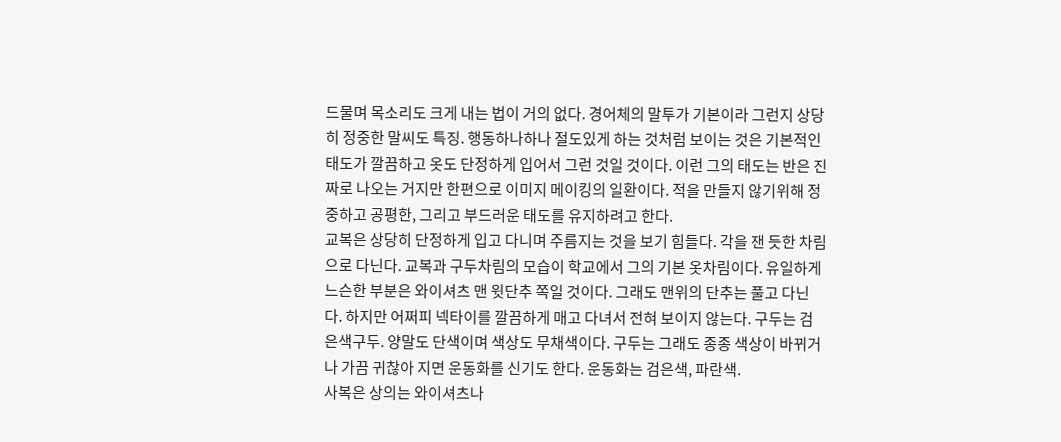드물며 목소리도 크게 내는 법이 거의 없다. 경어체의 말투가 기본이라 그런지 상당히 정중한 말씨도 특징. 행동하나하나 절도있게 하는 것처럼 보이는 것은 기본적인 태도가 깔끔하고 옷도 단정하게 입어서 그런 것일 것이다. 이런 그의 태도는 반은 진짜로 나오는 거지만 한편으로 이미지 메이킹의 일환이다. 적을 만들지 않기위해 정중하고 공평한, 그리고 부드러운 태도를 유지하려고 한다.
교복은 상당히 단정하게 입고 다니며 주름지는 것을 보기 힘들다. 각을 잰 듯한 차림으로 다닌다. 교복과 구두차림의 모습이 학교에서 그의 기본 옷차림이다. 유일하게 느슨한 부분은 와이셔츠 맨 윗단추 쪽일 것이다. 그래도 맨위의 단추는 풀고 다닌다. 하지만 어쩌피 넥타이를 깔끔하게 매고 다녀서 전혀 보이지 않는다. 구두는 검은색구두. 양말도 단색이며 색상도 무채색이다. 구두는 그래도 종종 색상이 바뀌거나 가끔 귀찮아 지면 운동화를 신기도 한다. 운동화는 검은색, 파란색.
사복은 상의는 와이셔츠나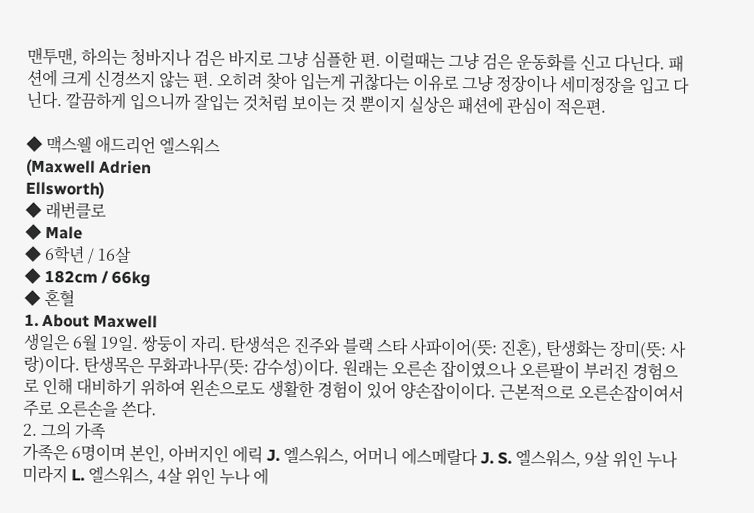맨투맨, 하의는 청바지나 검은 바지로 그냥 심플한 편. 이럴때는 그냥 검은 운동화를 신고 다닌다. 패션에 크게 신경쓰지 않는 편. 오히려 찾아 입는게 귀찮다는 이유로 그냥 정장이나 세미정장을 입고 다닌다. 깔끔하게 입으니까 잘입는 것처럼 보이는 것 뿐이지 실상은 패션에 관심이 적은편.

◆ 맥스웰 애드리언 엘스워스
(Maxwell Adrien
Ellsworth)
◆ 래번클로
◆ Male
◆ 6학년 / 16살
◆ 182cm / 66kg
◆ 혼혈
1. About Maxwell
생일은 6월 19일. 쌍둥이 자리. 탄생석은 진주와 블랙 스타 사파이어(뜻: 진혼), 탄생화는 장미(뜻: 사랑)이다. 탄생목은 무화과나무(뜻: 감수성)이다. 원래는 오른손 잡이였으나 오른팔이 부러진 경험으로 인해 대비하기 위하여 왼손으로도 생활한 경험이 있어 양손잡이이다. 근본적으로 오른손잡이여서 주로 오른손을 쓴다.
2. 그의 가족
가족은 6명이며 본인, 아버지인 에릭 J. 엘스워스, 어머니 에스메랄다 J. S. 엘스워스, 9살 위인 누나 미라지 L. 엘스워스, 4살 위인 누나 에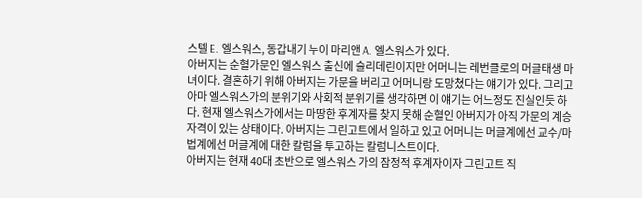스텔 E. 엘스워스, 동갑내기 누이 마리앤 A. 엘스워스가 있다.
아버지는 순혈가문인 엘스워스 출신에 슬리데린이지만 어머니는 레번클로의 머글태생 마녀이다. 결혼하기 위해 아버지는 가문을 버리고 어머니랑 도망쳤다는 얘기가 있다. 그리고 아마 엘스워스가의 분위기와 사회적 분위기를 생각하면 이 얘기는 어느정도 진실인듯 하다. 현재 엘스워스가에서는 마땅한 후계자를 찾지 못해 순혈인 아버지가 아직 가문의 계승자격이 있는 상태이다. 아버지는 그린고트에서 일하고 있고 어머니는 머글계에선 교수/마법계에선 머글계에 대한 칼럼을 투고하는 칼럼니스트이다.
아버지는 현재 40대 초반으로 엘스워스 가의 잠정적 후계자이자 그린고트 직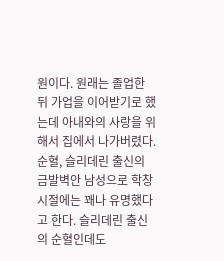원이다. 원래는 졸업한 뒤 가업을 이어받기로 했는데 아내와의 사랑을 위해서 집에서 나가버렸다. 순혈, 슬리데린 출신의 금발벽안 남성으로 학창시절에는 꽤나 유명했다고 한다. 슬리데린 출신의 순혈인데도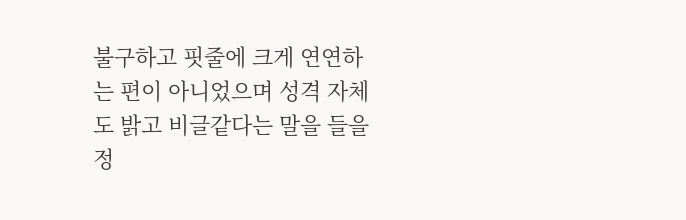불구하고 핏줄에 크게 연연하는 편이 아니었으며 성격 자체도 밝고 비글같다는 말을 들을 정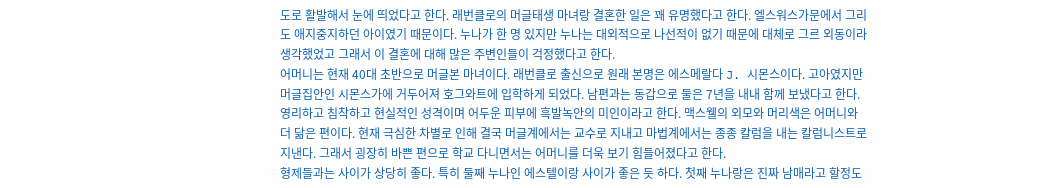도로 활발해서 눈에 띄었다고 한다. 래번클로의 머글태생 마녀랑 결혼한 일은 꽤 유명했다고 한다. 엘스워스가문에서 그리도 애지중지하던 아이였기 때문이다. 누나가 한 명 있지만 누나는 대외적으로 나선적이 없기 때문에 대체로 그르 외동이라 생각했었고 그래서 이 결혼에 대해 많은 주변인들이 걱정했다고 한다.
어머니는 현재 40대 초반으로 머글본 마녀이다. 래번클로 출신으로 원래 본명은 에스메랄다 J. 시몬스이다. 고아였지만 머글집안인 시몬스가에 거두어져 호그와트에 입학하게 되었다. 남편과는 동갑으로 둘은 7년을 내내 함께 보냈다고 한다. 영리하고 침착하고 현실적인 성격이며 어두운 피부에 흑발녹안의 미인이라고 한다. 맥스웰의 외모와 머리색은 어머니와 더 닮은 편이다. 현재 극심한 차별로 인해 결국 머글계에서는 교수로 지내고 마법계에서는 종종 칼럼을 내는 칼럼니스트로 지낸다. 그래서 굉장히 바쁜 편으로 학교 다니면서는 어머니를 더욱 보기 힘들어졌다고 한다.
형제들과는 사이가 상당히 좋다. 특히 둘째 누나인 에스텔이랑 사이가 좋은 듯 하다. 첫째 누나랑은 진짜 남매라고 할정도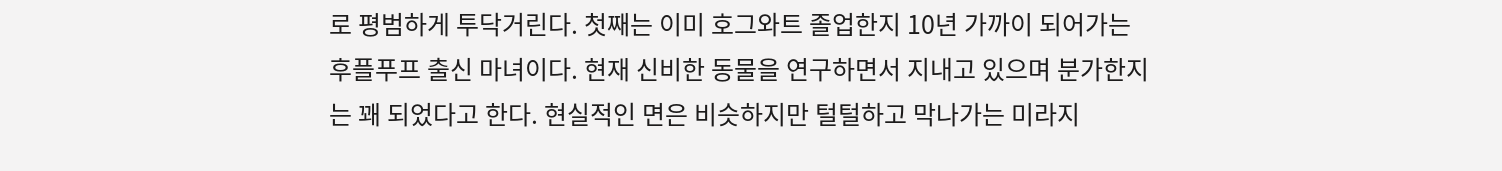로 평범하게 투닥거린다. 첫째는 이미 호그와트 졸업한지 10년 가까이 되어가는 후플푸프 출신 마녀이다. 현재 신비한 동물을 연구하면서 지내고 있으며 분가한지는 꽤 되었다고 한다. 현실적인 면은 비슷하지만 털털하고 막나가는 미라지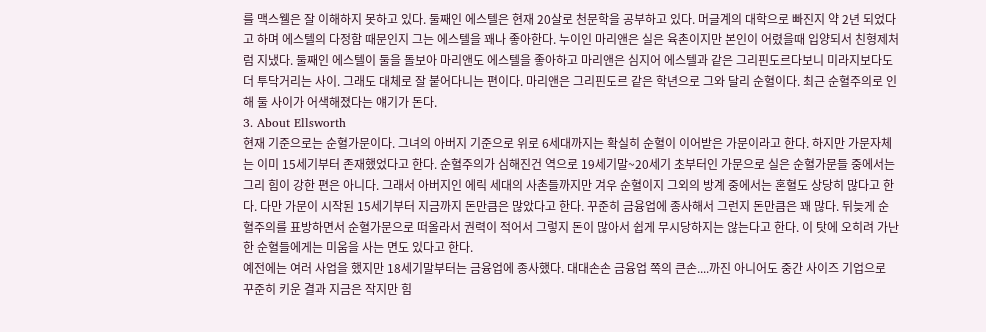를 맥스웰은 잘 이해하지 못하고 있다. 둘째인 에스텔은 현재 20살로 천문학을 공부하고 있다. 머글계의 대학으로 빠진지 약 2년 되었다고 하며 에스텔의 다정함 때문인지 그는 에스텔을 꽤나 좋아한다. 누이인 마리앤은 실은 육촌이지만 본인이 어렸을때 입양되서 친형제처럼 지냈다. 둘째인 에스텔이 둘을 돌보아 마리앤도 에스텔을 좋아하고 마리앤은 심지어 에스텔과 같은 그리핀도르다보니 미라지보다도 더 투닥거리는 사이. 그래도 대체로 잘 붙어다니는 편이다. 마리앤은 그리핀도르 같은 학년으로 그와 달리 순혈이다. 최근 순혈주의로 인해 둘 사이가 어색해졌다는 얘기가 돈다.
3. About Ellsworth
현재 기준으로는 순혈가문이다. 그녀의 아버지 기준으로 위로 6세대까지는 확실히 순혈이 이어받은 가문이라고 한다. 하지만 가문자체는 이미 15세기부터 존재했었다고 한다. 순혈주의가 심해진건 역으로 19세기말~20세기 초부터인 가문으로 실은 순혈가문들 중에서는 그리 힘이 강한 편은 아니다. 그래서 아버지인 에릭 세대의 사촌들까지만 겨우 순혈이지 그외의 방계 중에서는 혼혈도 상당히 많다고 한다. 다만 가문이 시작된 15세기부터 지금까지 돈만큼은 많았다고 한다. 꾸준히 금융업에 종사해서 그런지 돈만큼은 꽤 많다. 뒤늦게 순혈주의를 표방하면서 순혈가문으로 떠올라서 권력이 적어서 그렇지 돈이 많아서 쉽게 무시당하지는 않는다고 한다. 이 탓에 오히려 가난한 순혈들에게는 미움을 사는 면도 있다고 한다.
예전에는 여러 사업을 했지만 18세기말부터는 금융업에 종사했다. 대대손손 금융업 쪽의 큰손....까진 아니어도 중간 사이즈 기업으로 꾸준히 키운 결과 지금은 작지만 힘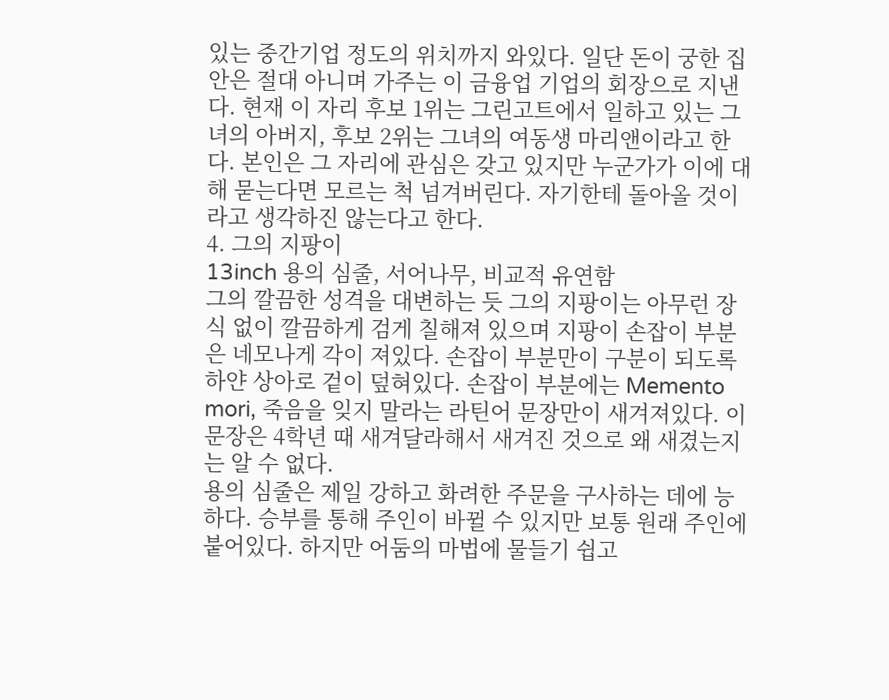있는 중간기업 정도의 위치까지 와있다. 일단 돈이 궁한 집안은 절대 아니며 가주는 이 금융업 기업의 회장으로 지낸다. 현재 이 자리 후보 1위는 그린고트에서 일하고 있는 그녀의 아버지, 후보 2위는 그녀의 여동생 마리앤이라고 한다. 본인은 그 자리에 관심은 갖고 있지만 누군가가 이에 대해 묻는다면 모르는 척 넘겨버린다. 자기한테 돌아올 것이라고 생각하진 않는다고 한다.
4. 그의 지팡이
13inch 용의 심줄, 서어나무, 비교적 유연함
그의 깔끔한 성격을 대변하는 듯 그의 지팡이는 아무런 장식 없이 깔끔하게 검게 칠해져 있으며 지팡이 손잡이 부분은 네모나게 각이 져있다. 손잡이 부분만이 구분이 되도록 하얀 상아로 겉이 덮혀있다. 손잡이 부분에는 Memento mori, 죽음을 잊지 말라는 라틴어 문장만이 새겨져있다. 이 문장은 4학년 때 새겨달라해서 새겨진 것으로 왜 새겼는지는 알 수 없다.
용의 심줄은 제일 강하고 화려한 주문을 구사하는 데에 능하다. 승부를 통해 주인이 바뀔 수 있지만 보통 원래 주인에 붙어있다. 하지만 어둠의 마법에 물들기 쉽고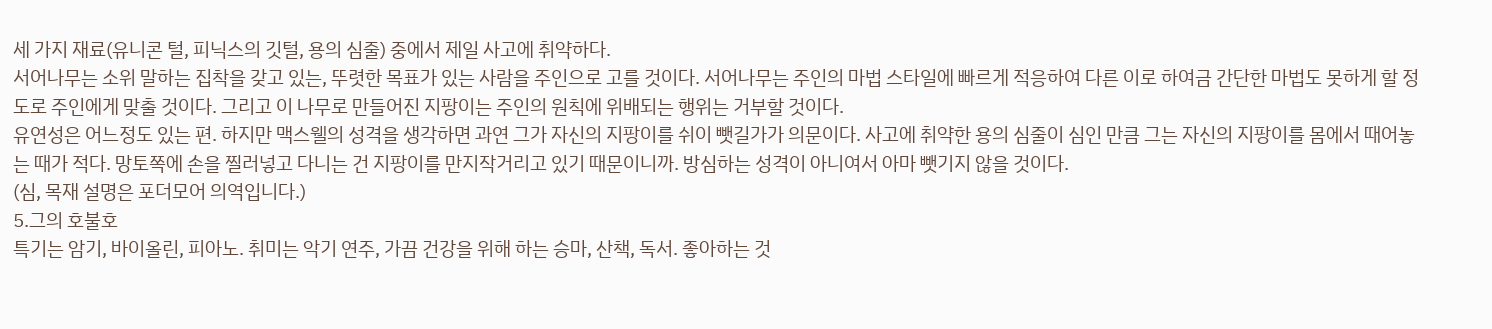세 가지 재료(유니콘 털, 피닉스의 깃털, 용의 심줄) 중에서 제일 사고에 취약하다.
서어나무는 소위 말하는 집착을 갖고 있는, 뚜렷한 목표가 있는 사람을 주인으로 고를 것이다. 서어나무는 주인의 마법 스타일에 빠르게 적응하여 다른 이로 하여금 간단한 마법도 못하게 할 정도로 주인에게 맞출 것이다. 그리고 이 나무로 만들어진 지팡이는 주인의 원칙에 위배되는 행위는 거부할 것이다.
유연성은 어느정도 있는 편. 하지만 맥스웰의 성격을 생각하면 과연 그가 자신의 지팡이를 쉬이 뺏길가가 의문이다. 사고에 취약한 용의 심줄이 심인 만큼 그는 자신의 지팡이를 몸에서 때어놓는 때가 적다. 망토쪽에 손을 찔러넣고 다니는 건 지팡이를 만지작거리고 있기 때문이니까. 방심하는 성격이 아니여서 아마 뺏기지 않을 것이다.
(심, 목재 설명은 포더모어 의역입니다.)
5.그의 호불호
특기는 암기, 바이올린, 피아노. 취미는 악기 연주, 가끔 건강을 위해 하는 승마, 산책, 독서. 좋아하는 것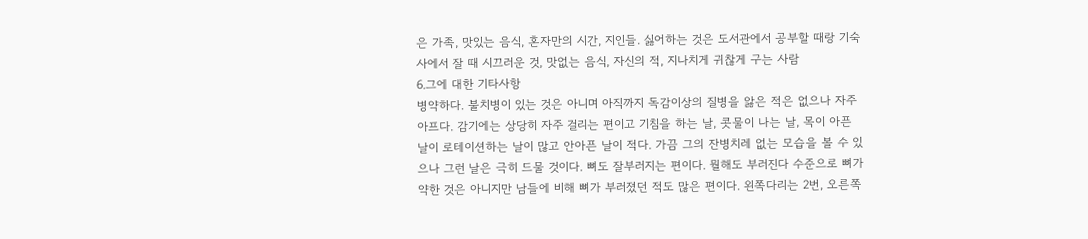은 가족, 맛있는 음식, 혼자만의 시간, 지인들. 싫어하는 것은 도서관에서 공부할 때랑 기숙사에서 잘 때 시끄러운 것, 맛없는 음식, 자신의 적, 지나치게 귀찮게 구는 사람
6.그에 대한 기타사항
병약하다. 불치병이 있는 것은 아니며 아직까지 독감이상의 질병을 앓은 적은 없으나 자주 아프다. 감기에는 상당히 자주 걸리는 편이고 기침을 하는 날, 콧물이 나는 날, 목이 아픈 날이 로테이션하는 날이 많고 안아픈 날이 적다. 가끔 그의 잔병치레 없는 모습을 볼 수 있으나 그런 날은 극히 드물 것이다. 뼈도 잘부러지는 편이다. 뭘해도 부러진다 수준으로 뼈가 약한 것은 아니지만 남들에 비해 뼈가 부러졌던 적도 많은 편이다. 왼쪽다리는 2번, 오른쪽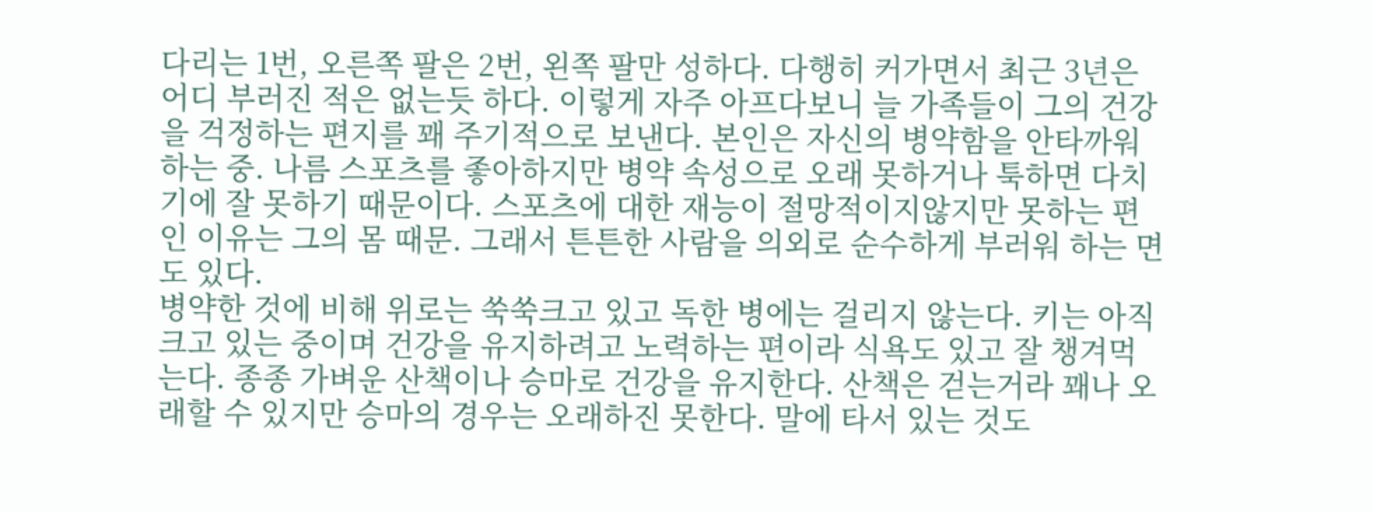다리는 1번, 오른쪽 팔은 2번, 왼쪽 팔만 성하다. 다행히 커가면서 최근 3년은 어디 부러진 적은 없는듯 하다. 이렇게 자주 아프다보니 늘 가족들이 그의 건강을 걱정하는 편지를 꽤 주기적으로 보낸다. 본인은 자신의 병약함을 안타까워 하는 중. 나름 스포츠를 좋아하지만 병약 속성으로 오래 못하거나 툭하면 다치기에 잘 못하기 때문이다. 스포츠에 대한 재능이 절망적이지않지만 못하는 편인 이유는 그의 몸 때문. 그래서 튼튼한 사람을 의외로 순수하게 부러워 하는 면도 있다.
병약한 것에 비해 위로는 쑥쑥크고 있고 독한 병에는 걸리지 않는다. 키는 아직 크고 있는 중이며 건강을 유지하려고 노력하는 편이라 식욕도 있고 잘 챙겨먹는다. 종종 가벼운 산책이나 승마로 건강을 유지한다. 산책은 걷는거라 꽤나 오래할 수 있지만 승마의 경우는 오래하진 못한다. 말에 타서 있는 것도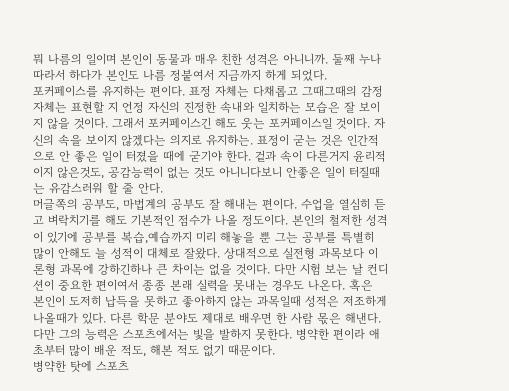뭐 나름의 일이며 본인이 동물과 매우 친한 성격은 아니니까. 둘째 누나 따라서 하다가 본인도 나름 정붙여서 지금까지 하게 되었다.
포커페이스를 유지하는 편이다. 표정 자체는 다채롭고 그때그때의 감정자체는 표현할 지 언정 자신의 진정한 속내와 일치하는 모습은 잘 보이지 않을 것이다. 그래서 포커페이스긴 해도 웃는 포커페이스일 것이다. 자신의 속을 보이지 않겠다는 의지로 유지하는. 표정이 굳는 것은 인간적으로 안 좋은 일이 터졌을 때에 굳기야 한다. 겉과 속이 다른거지 윤리적이지 않은것도, 공감능력이 없는 것도 아니니다보니 안좋은 일이 터질때는 유감스러워 할 줄 안다.
머글쪽의 공부도, 마법계의 공부도 잘 해내는 편이다. 수업을 열심히 듣고 벼락치기를 해도 기본적인 점수가 나올 정도이다. 본인의 철저한 성격이 있기에 공부를 복습,예습까지 미리 해놓을 뿐 그는 공부를 특별히 많이 안해도 늘 성적이 대체로 잘왔다. 상대적으로 실전형 과목보다 이론형 과목에 강하긴하나 큰 차이는 없을 것이다. 다만 시험 보는 날 컨디션이 중요한 편이여서 종종 본래 실력을 못내는 경우도 나온다. 혹은 본인이 도저히 납득을 못하고 좋아하지 않는 과목일때 성적은 저조하게 나올때가 있다. 다른 학문 분야도 제대로 배우면 한 사람 몫은 해낸다. 다만 그의 능력은 스포츠에서는 빛을 발하지 못한다. 병약한 편이라 애초부터 많이 배운 적도, 해본 적도 없기 때문이다.
병약한 탓에 스포츠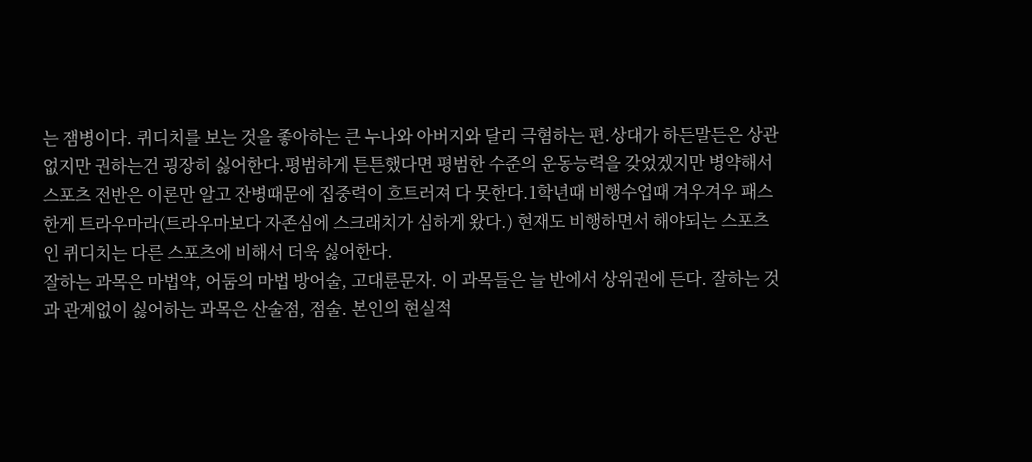는 잼병이다. 퀴디치를 보는 것을 좋아하는 큰 누나와 아버지와 달리 극혐하는 편.상대가 하든말든은 상관없지만 권하는건 굉장히 싫어한다.평범하게 튼튼했다면 평범한 수준의 운동능력을 갖었겠지만 병약해서 스포츠 전반은 이론만 알고 잔병때문에 집중력이 흐트러져 다 못한다.1학년때 비행수업때 겨우겨우 패스한게 트라우마라(트라우마보다 자존심에 스크래치가 심하게 왔다.) 현재도 비행하면서 해야되는 스포츠인 퀴디치는 다른 스포츠에 비해서 더욱 싫어한다.
잘하는 과목은 마법약, 어둠의 마법 방어술, 고대룬문자. 이 과목들은 늘 반에서 상위권에 든다. 잘하는 것과 관계없이 싫어하는 과목은 산술점, 점술. 본인의 현실적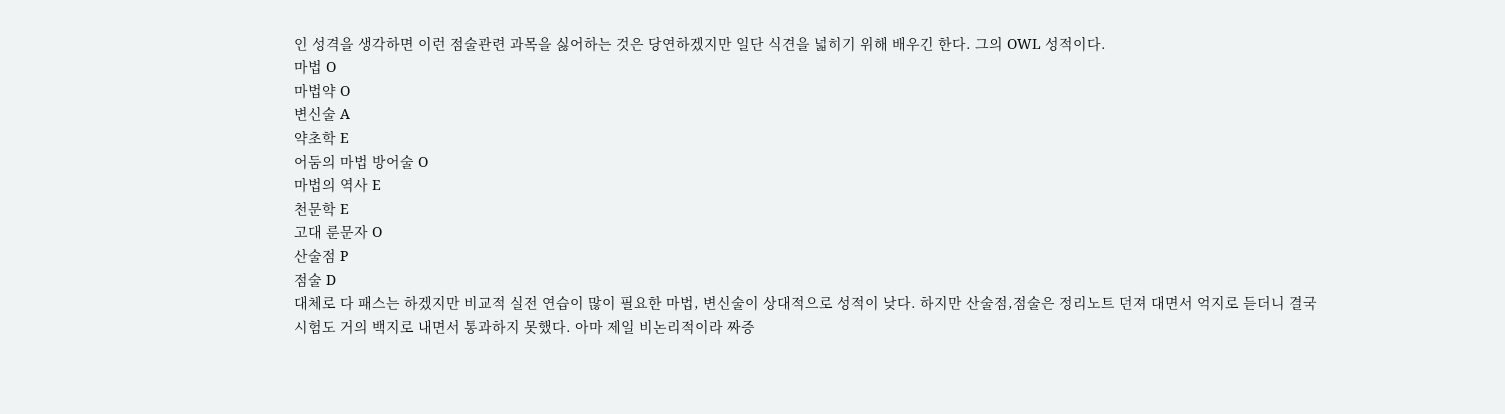인 성격을 생각하면 이런 점술관련 과목을 싫어하는 것은 당연하겠지만 일단 식견을 넓히기 위해 배우긴 한다. 그의 OWL 성적이다.
마법 O
마법약 O
변신술 A
약초학 E
어둠의 마법 방어술 O
마법의 역사 E
천문학 E
고대 룬문자 O
산술점 P
점술 D
대체로 다 패스는 하겠지만 비교적 실전 연습이 많이 필요한 마법, 변신술이 상대적으로 성적이 낮다. 하지만 산술점,점술은 정리노트 던져 대면서 억지로 듣더니 결국 시험도 거의 백지로 내면서 통과하지 못했다. 아마 제일 비논리적이라 짜증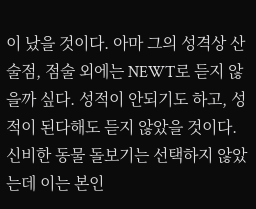이 났을 것이다. 아마 그의 성격상 산술점, 점술 외에는 NEWT로 듣지 않을까 싶다. 성적이 안되기도 하고, 성적이 된다해도 듣지 않았을 것이다. 신비한 동물 돌보기는 선택하지 않았는데 이는 본인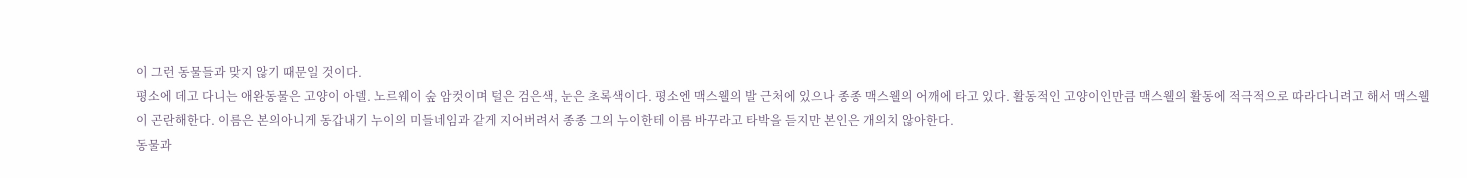이 그런 동물들과 맞지 않기 때문일 것이다.
평소에 데고 다니는 애완동물은 고양이 아델. 노르웨이 숲 암컷이며 털은 검은색, 눈은 초록색이다. 평소엔 맥스웰의 발 근처에 있으나 종종 맥스웰의 어깨에 타고 있다. 활동적인 고양이인만큼 맥스웰의 활동에 적극적으로 따라다니려고 해서 맥스웰이 곤란해한다. 이름은 본의아니게 동갑내기 누이의 미들네임과 같게 지어버려서 종종 그의 누이한테 이름 바꾸라고 타박을 듣지만 본인은 개의치 않아한다.
동물과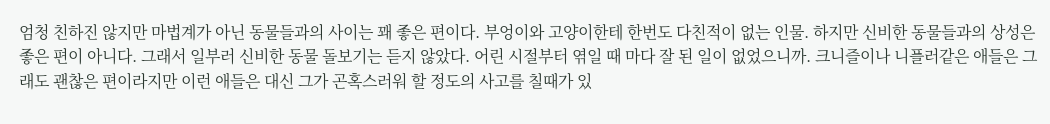엄청 친하진 않지만 마법계가 아닌 동물들과의 사이는 꽤 좋은 편이다. 부엉이와 고양이한테 한번도 다친적이 없는 인물. 하지만 신비한 동물들과의 상성은 좋은 편이 아니다. 그래서 일부러 신비한 동물 돌보기는 듣지 않았다. 어린 시절부터 엮일 때 마다 잘 된 일이 없었으니까. 크니즐이나 니플러같은 애들은 그래도 괜찮은 편이라지만 이런 애들은 대신 그가 곤혹스러워 할 정도의 사고를 칠때가 있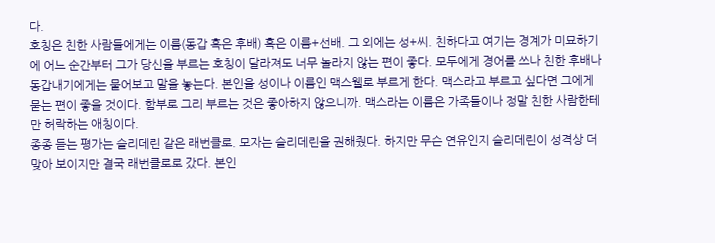다.
호칭은 친한 사람들에게는 이름(동갑 혹은 후배) 혹은 이름+선배. 그 외에는 성+씨. 친하다고 여기는 경계가 미묘하기에 어느 순간부터 그가 당신을 부르는 호칭이 달라져도 너무 놀라지 않는 편이 좋다. 모두에게 경어를 쓰나 친한 후배나 동갑내기에게는 물어보고 말을 놓는다. 본인을 성이나 이름인 맥스웰로 부르게 한다. 맥스라고 부르고 싶다면 그에게 묻는 편이 좋을 것이다. 함부로 그리 부르는 것은 좋아하지 않으니까. 맥스라는 이름은 가족들이나 정말 친한 사람한테만 허락하는 애칭이다.
종종 듣는 평가는 슬리데린 같은 래번클로. 모자는 슬리데린을 권해줬다. 하지만 무슨 연유인지 슬리데린이 성격상 더 맞아 보이지만 결국 래번클로로 갔다. 본인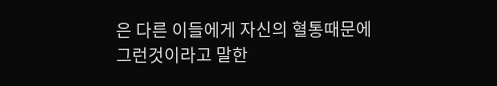은 다른 이들에게 자신의 혈통때문에 그런것이라고 말한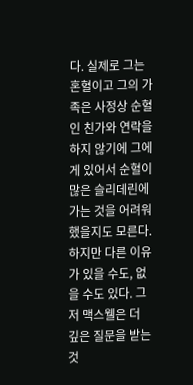다. 실제로 그는 혼혈이고 그의 가족은 사정상 순혈인 친가와 연락을 하지 않기에 그에게 있어서 순혈이 많은 슬리데린에 가는 것을 어려워했을지도 모른다. 하지만 다른 이유가 있을 수도, 없을 수도 있다. 그저 맥스웰은 더 깊은 질문을 받는 것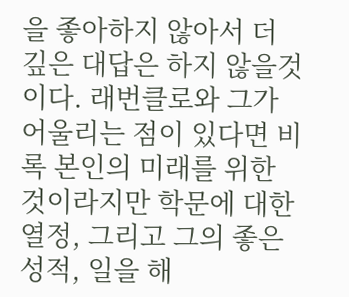을 좋아하지 않아서 더 깊은 대답은 하지 않을것이다. 래번클로와 그가 어울리는 점이 있다면 비록 본인의 미래를 위한 것이라지만 학문에 대한 열정, 그리고 그의 좋은 성적, 일을 해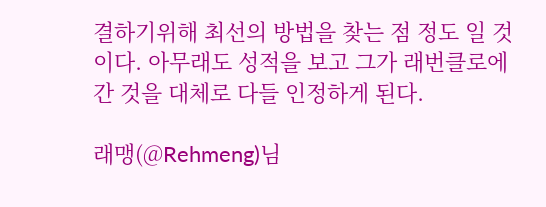결하기위해 최선의 방법을 찾는 점 정도 일 것이다. 아무래도 성적을 보고 그가 래번클로에 간 것을 대체로 다들 인정하게 된다.

래맹(@Rehmeng)님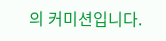의 커미션입니다.